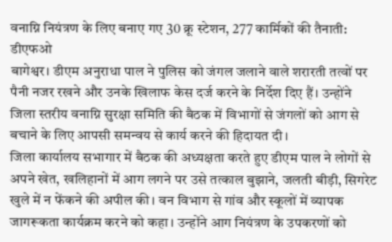वनाग्नि नियंत्रण के लिए बनाए गए 30 क्रू स्टेशन, 277 कार्मिकों की तैनाती: डीएफओ
बागेश्वर। डीएम अनुराधा पाल ने पुलिस को जंगल जलाने वाले शरारती तत्वों पर पैनी नजर रखने और उनके खिलाफ केस दर्ज करने के निर्देश दिए हैं। उन्होंने जिला स्तरीय वनाग्नि सुरक्षा समिति की बैठक में विभागों से जंगलों को आग से बचाने के लिए आपसी समन्वय से कार्य करने की हिदायत दी।
जिला कार्यालय सभागार में बैठक की अध्यक्षता करते हुए डीएम पाल ने लोगों से अपने खेत, खलिहानों में आग लगने पर उसे तत्काल बुझाने, जलती बीड़ी, सिगरेट खुले में न फेंकने की अपील की। वन विभाग से गांव और स्कूलों में व्यापक जागरूकता कार्यक्रम करने को कहा। उन्होंने आग नियंत्रण के उपकरणों को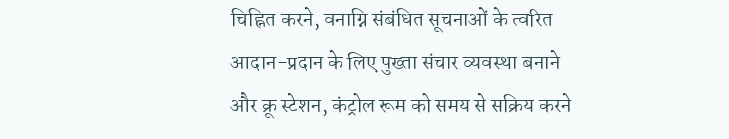चिह्नित करने, वनाग्नि संबंधित सूचनाओं के त्वरित आदान-प्रदान के लिए पुख्ता संचार व्यवस्था बनाने और क्रू स्टेशन, कंट्रोल रूम को समय से सक्रिय करने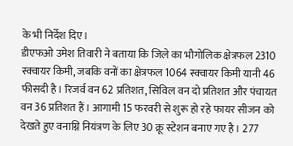के भी निर्देश दिए।
डीएफओ उमेश तिवारी ने बताया कि जिले का भौगोलिक क्षेत्रफल 2310 स्क्वायर किमी, जबकि वनों का क्षेत्रफल 1064 स्क्वायर किमी यानी 46 फीसदी है। रिजर्व वन 62 प्रतिशत, सिविल वन दो प्रतिशत और पंचायत वन 36 प्रतिशत हैं। आगामी 15 फरवरी से शुरू हो रहे फायर सीजन को देखते हुए वनाग्नि नियंत्रण के लिए 30 क्रू स्टेशन बनाए गए है। 277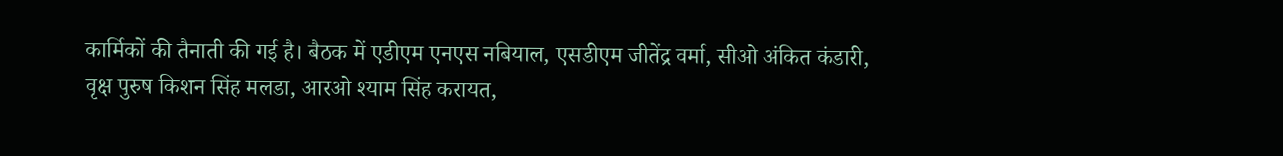कार्मिकों की तैनाती की गई है। बैठक में एडीएम एनएस नबियाल, एसडीएम जीतेंद्र वर्मा, सीओ अंकित कंडारी, वृक्ष पुरुष किशन सिंह मलडा, आरओ श्याम सिंह करायत,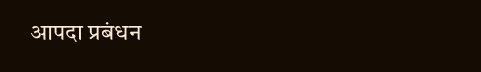आपदा प्रबंधन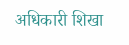अधिकारी शिखा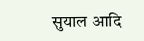सुयाल आदि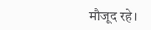मौजूद रहे।